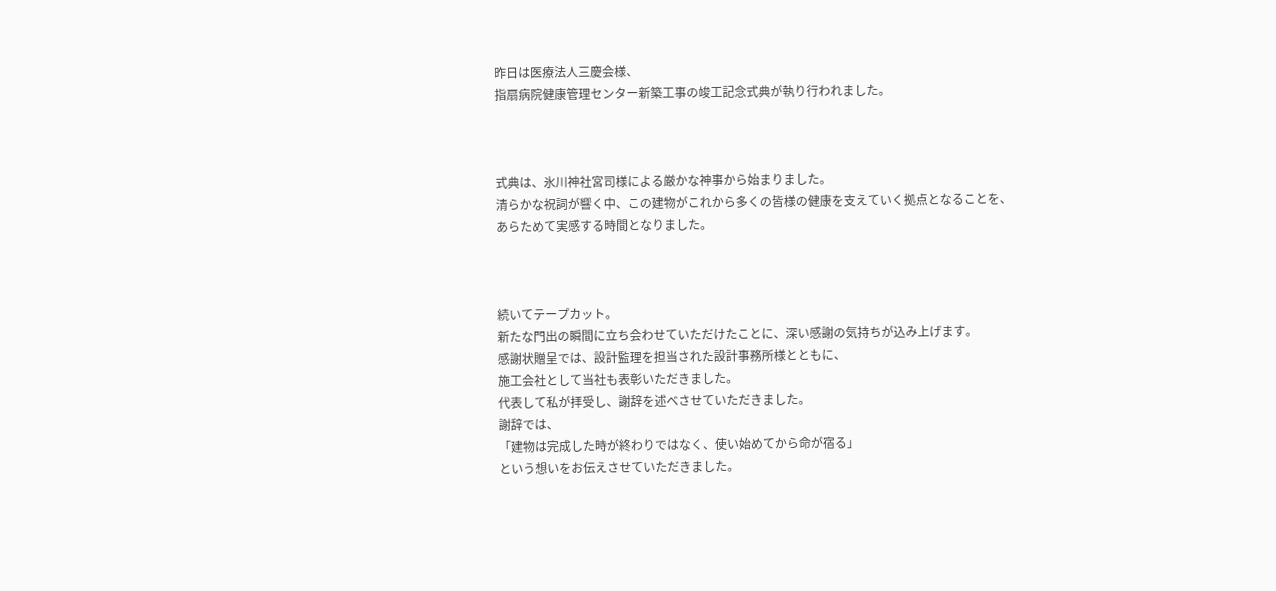昨日は医療法人三慶会様、
指扇病院健康管理センター新築工事の竣工記念式典が執り行われました。



式典は、氷川神社宮司様による厳かな神事から始まりました。
清らかな祝詞が響く中、この建物がこれから多くの皆様の健康を支えていく拠点となることを、
あらためて実感する時間となりました。



続いてテープカット。
新たな門出の瞬間に立ち会わせていただけたことに、深い感謝の気持ちが込み上げます。
感謝状贈呈では、設計監理を担当された設計事務所様とともに、
施工会社として当社も表彰いただきました。
代表して私が拝受し、謝辞を述べさせていただきました。
謝辞では、
「建物は完成した時が終わりではなく、使い始めてから命が宿る」
という想いをお伝えさせていただきました。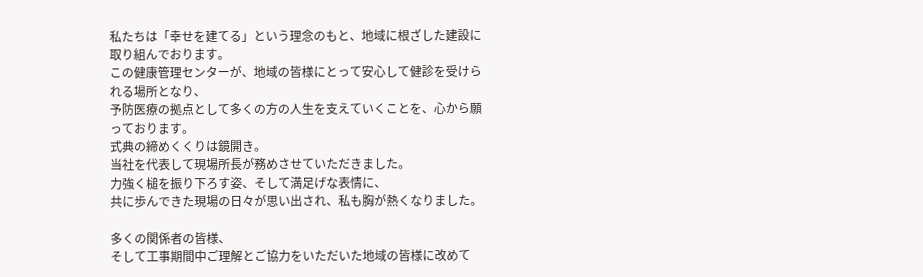私たちは「幸せを建てる」という理念のもと、地域に根ざした建設に取り組んでおります。
この健康管理センターが、地域の皆様にとって安心して健診を受けられる場所となり、
予防医療の拠点として多くの方の人生を支えていくことを、心から願っております。
式典の締めくくりは鏡開き。
当社を代表して現場所長が務めさせていただきました。
力強く槌を振り下ろす姿、そして満足げな表情に、
共に歩んできた現場の日々が思い出され、私も胸が熱くなりました。

多くの関係者の皆様、
そして工事期間中ご理解とご協力をいただいた地域の皆様に改めて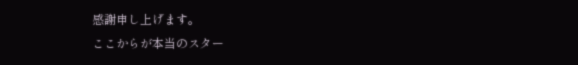感謝申し上げます。
ここからが本当のスター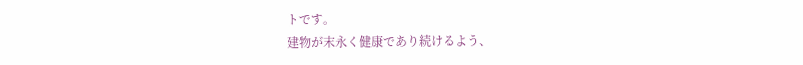トです。
建物が末永く健康であり続けるよう、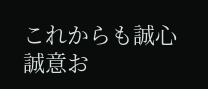これからも誠心誠意お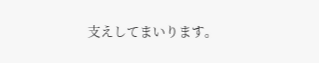支えしてまいります。